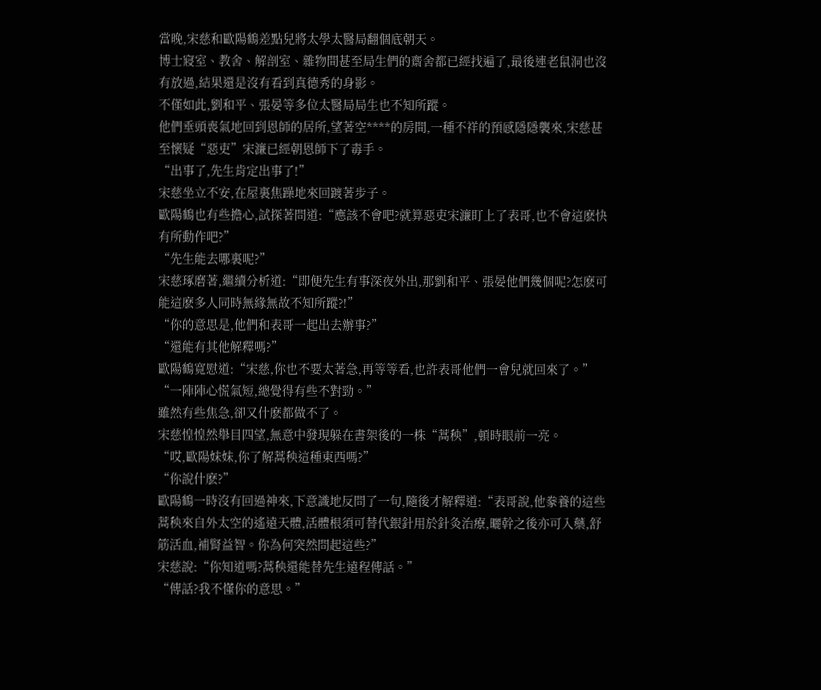當晚,宋慈和歐陽鶴差點兒將太學太醫局翻個底朝天。
博士寢室、教舍、解剖室、雜物間甚至局生們的齋舍都已經找遍了,最後連老鼠洞也沒有放過,結果還是沒有看到真德秀的身影。
不僅如此,劉和平、張晏等多位太醫局局生也不知所蹤。
他們垂頭喪氣地回到恩師的居所,望著空****的房間,一種不祥的預感隱隱襲來,宋慈甚至懷疑“惡吏”宋濂已經朝恩師下了毒手。
“出事了,先生肯定出事了!”
宋慈坐立不安,在屋裏焦躁地來回踱著步子。
歐陽鶴也有些擔心,試探著問道:“應該不會吧?就算惡吏宋濂盯上了表哥,也不會這麽快有所動作吧?”
“先生能去哪裏呢?”
宋慈琢磨著,繼續分析道:“即便先生有事深夜外出,那劉和平、張晏他們幾個呢?怎麽可能這麽多人同時無緣無故不知所蹤?!”
“你的意思是,他們和表哥一起出去辦事?”
“還能有其他解釋嗎?”
歐陽鶴寬慰道:“宋慈,你也不要太著急,再等等看,也許表哥他們一會兒就回來了。”
“一陣陣心慌氣短,總覺得有些不對勁。”
雖然有些焦急,卻又什麽都做不了。
宋慈惶惶然舉目四望,無意中發現躲在書架後的一株“蒿秧”,頓時眼前一亮。
“哎,歐陽妹妹,你了解蒿秧這種東西嗎?”
“你說什麽?”
歐陽鶴一時沒有回過神來,下意識地反問了一句,隨後才解釋道:“表哥說,他豢養的這些蒿秧來自外太空的遙遠天體,活體根須可替代銀針用於針灸治療,曬幹之後亦可入藥,舒筋活血,補腎益智。你為何突然問起這些?”
宋慈說:“你知道嗎?蒿秧還能替先生遠程傳話。”
“傳話?我不懂你的意思。”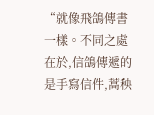“就像飛鴿傳書一樣。不同之處在於,信鴿傳遞的是手寫信件,蒿秧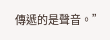傳遞的是聲音。”